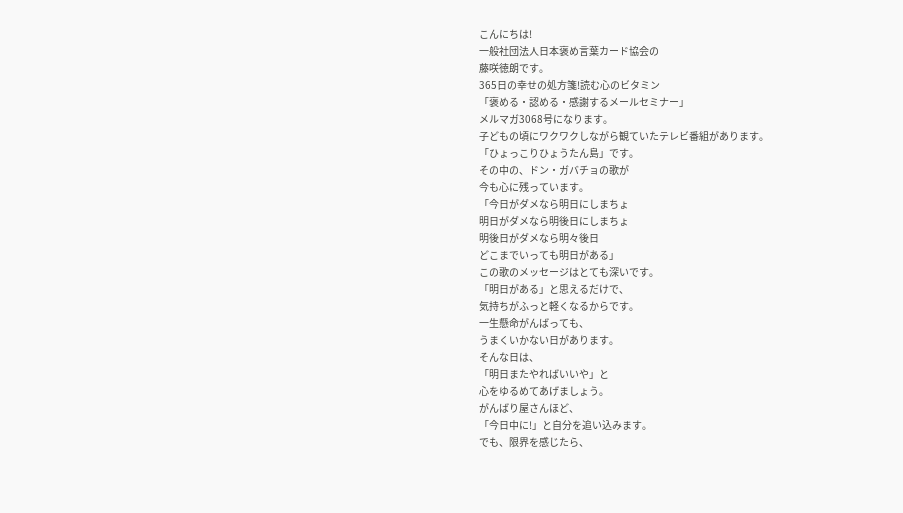こんにちは!
一般社団法人日本褒め言葉カード協会の
藤咲徳朗です。
365日の幸せの処方箋!読む心のビタミン
「褒める・認める・感謝するメールセミナー」
メルマガ3068号になります。
子どもの頃にワクワクしながら観ていたテレビ番組があります。
「ひょっこりひょうたん島」です。
その中の、ドン・ガバチョの歌が
今も心に残っています。
「今日がダメなら明日にしまちょ
明日がダメなら明後日にしまちょ
明後日がダメなら明々後日
どこまでいっても明日がある」
この歌のメッセージはとても深いです。
「明日がある」と思えるだけで、
気持ちがふっと軽くなるからです。
一生懸命がんばっても、
うまくいかない日があります。
そんな日は、
「明日またやればいいや」と
心をゆるめてあげましょう。
がんばり屋さんほど、
「今日中に!」と自分を追い込みます。
でも、限界を感じたら、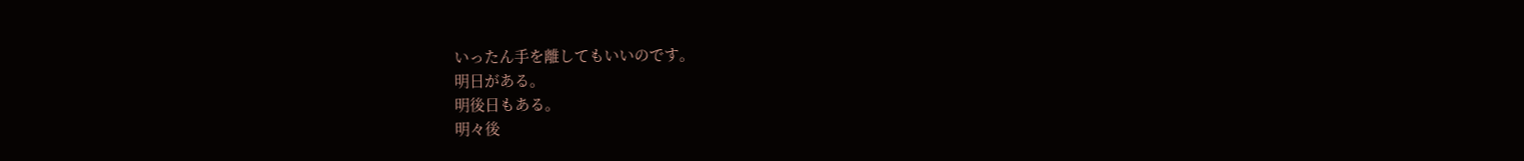いったん手を離してもいいのです。
明日がある。
明後日もある。
明々後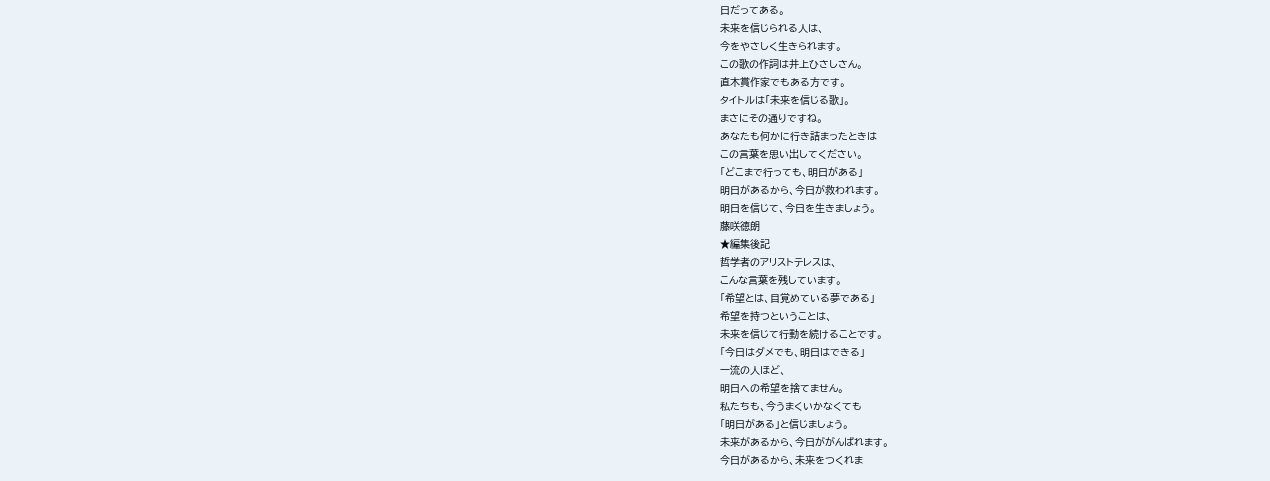日だってある。
未来を信じられる人は、
今をやさしく生きられます。
この歌の作詞は井上ひさしさん。
直木賞作家でもある方です。
タイトルは「未来を信じる歌」。
まさにその通りですね。
あなたも何かに行き詰まったときは
この言葉を思い出してください。
「どこまで行っても、明日がある」
明日があるから、今日が救われます。
明日を信じて、今日を生きましょう。
藤咲徳朗
★編集後記
哲学者のアリストテレスは、
こんな言葉を残しています。
「希望とは、目覚めている夢である」
希望を持つということは、
未来を信じて行動を続けることです。
「今日はダメでも、明日はできる」
一流の人ほど、
明日への希望を捨てません。
私たちも、今うまくいかなくても
「明日がある」と信じましょう。
未来があるから、今日ががんばれます。
今日があるから、未来をつくれま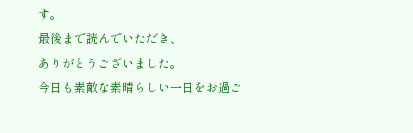す。
最後まで読んでいただき、
ありがとうございました。
今日も素敵な素晴らしい一日をお過ご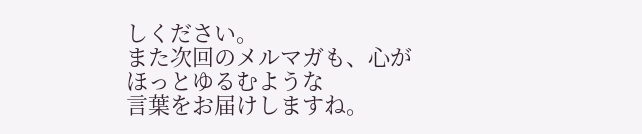しください。
また次回のメルマガも、心がほっとゆるむような
言葉をお届けしますね。